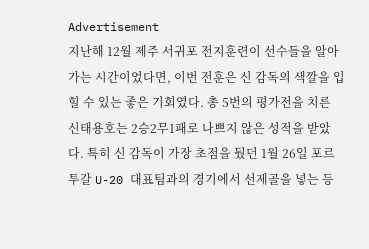Advertisement
지난해 12월 제주 서귀포 전지훈련이 선수들을 알아가는 시간이었다면, 이번 전훈은 신 감독의 색깔을 입힐 수 있는 좋은 기회였다. 총 5번의 평가전을 치른 신태용호는 2승2무1패로 나쁘지 않은 성적을 받았다. 특히 신 감독이 가장 초점을 뒀던 1월 26일 포르투갈 U-20 대표팀과의 경기에서 선제골을 넣는 등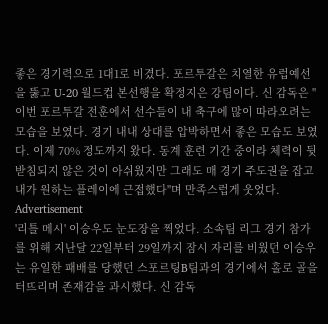좋은 경기력으로 1대1로 비겼다. 포르투갈은 치열한 유럽예선을 뚫고 U-20 월드컵 본선행을 확정지은 강팀이다. 신 감독은 "이번 포르투갈 전훈에서 선수들이 내 축구에 많이 따라오려는 모습을 보였다. 경기 내내 상대를 압박하면서 좋은 모습도 보였다. 이제 70% 정도까지 왔다. 동계 훈련 기간 중이라 체력이 뒷받침되지 않은 것이 아쉬웠지만 그래도 매 경기 주도권을 잡고 내가 원하는 플레이에 근접했다"며 만족스럽게 웃었다.
Advertisement
'리틀 메시' 이승우도 눈도장을 찍었다. 소속팀 리그 경기 참가를 위해 지난달 22일부터 29일까지 잠시 자리를 비웠던 이승우는 유일한 패배를 당했던 스포르팅B팀과의 경기에서 홀로 골을 터뜨리며 존재감을 과시했다. 신 감독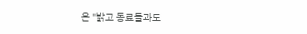은 "밝고 동료들과도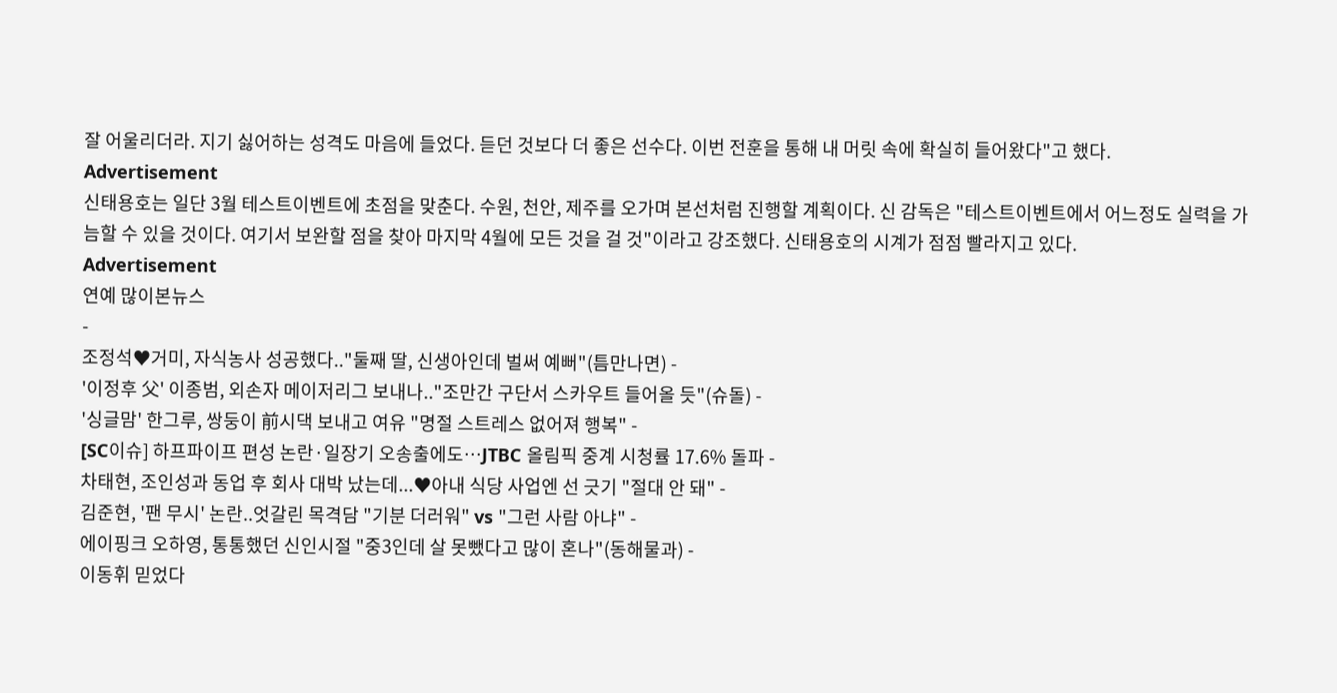잘 어울리더라. 지기 싫어하는 성격도 마음에 들었다. 듣던 것보다 더 좋은 선수다. 이번 전훈을 통해 내 머릿 속에 확실히 들어왔다"고 했다.
Advertisement
신태용호는 일단 3월 테스트이벤트에 초점을 맞춘다. 수원, 천안, 제주를 오가며 본선처럼 진행할 계획이다. 신 감독은 "테스트이벤트에서 어느정도 실력을 가늠할 수 있을 것이다. 여기서 보완할 점을 찾아 마지막 4월에 모든 것을 걸 것"이라고 강조했다. 신태용호의 시계가 점점 빨라지고 있다.
Advertisement
연예 많이본뉴스
-
조정석♥거미, 자식농사 성공했다.."둘째 딸, 신생아인데 벌써 예뻐"(틈만나면) -
'이정후 父' 이종범, 외손자 메이저리그 보내나.."조만간 구단서 스카우트 들어올 듯"(슈돌) -
'싱글맘' 한그루, 쌍둥이 前시댁 보내고 여유 "명절 스트레스 없어져 행복" -
[SC이슈] 하프파이프 편성 논란·일장기 오송출에도…JTBC 올림픽 중계 시청률 17.6% 돌파 -
차태현, 조인성과 동업 후 회사 대박 났는데...♥아내 식당 사업엔 선 긋기 "절대 안 돼" -
김준현, '팬 무시' 논란..엇갈린 목격담 "기분 더러워" vs "그런 사람 아냐" -
에이핑크 오하영, 통통했던 신인시절 "중3인데 살 못뺐다고 많이 혼나"(동해물과) -
이동휘 믿었다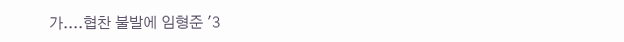가....협찬 불발에 임형준 '3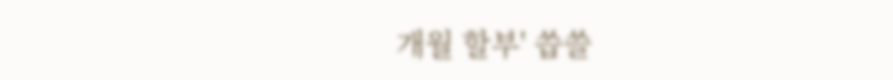개월 할부' 씁쓸